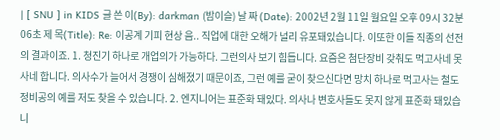| [ SNU ] in KIDS 글 쓴 이(By): darkman (밤이슬) 날 짜 (Date): 2002년 2월 11일 월요일 오후 09시 32분 06초 제 목(Title): Re: 이공계 기피 현상 음.. 직업에 대한 오해가 널리 유포돼있습니다. 이또한 이들 직종의 선전의 결과이죠. 1. 청진기 하나로 개업의가 가능하다. 그런의사 보기 힘듭니다. 요즘은 첨단장비 갖춰도 먹고사네 못사네 합니다. 의사수가 늘어서 경쟁이 심해졌기 때문이죠, 그런 예를 굳이 찾으신다면 망치 하나로 먹고사는 철도정비공의 예를 저도 찾을 수 있습니다. 2. 엔지니어는 표준화 돼있다. 의사나 변호사들도 못지 않게 표준화 돼있습니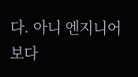다. 아니 엔지니어보다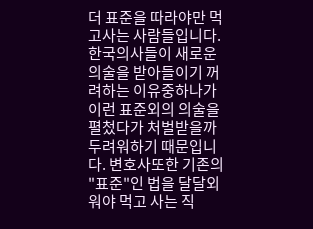더 표준을 따라야만 먹고사는 사람들입니다. 한국의사들이 새로운 의술을 받아들이기 꺼려하는 이유중하나가 이런 표준외의 의술을 펼첬다가 처벌받을까 두려워하기 때문입니다. 변호사또한 기존의 "표준"인 법을 달달외워야 먹고 사는 직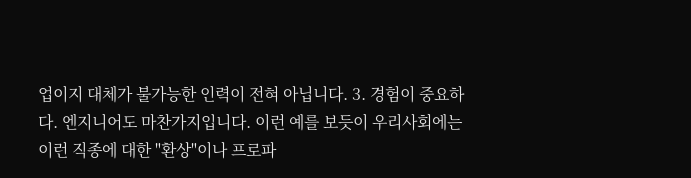업이지 대체가 불가능한 인력이 전혀 아닙니다. 3. 경험이 중요하다. 엔지니어도 마찬가지입니다. 이런 예를 보듯이 우리사회에는 이런 직종에 대한 "환상"이나 프로파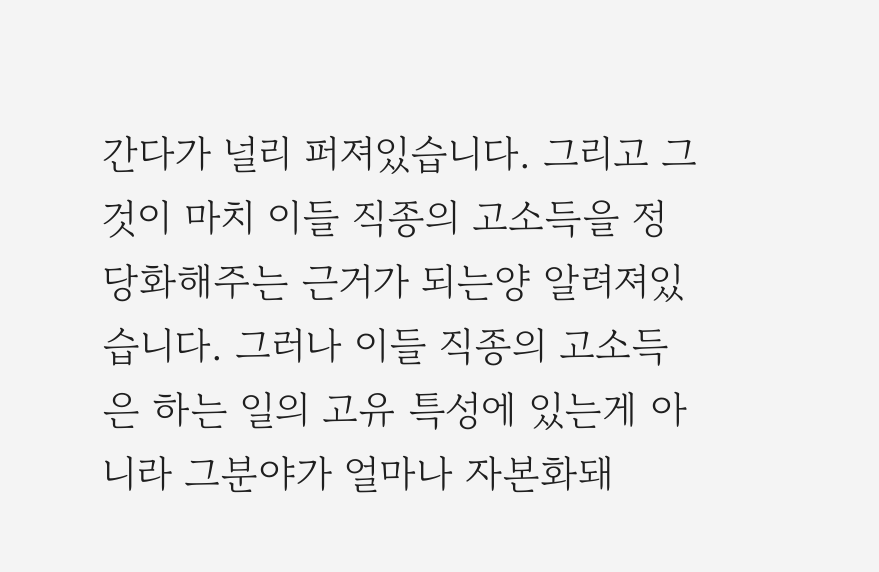간다가 널리 퍼져있습니다. 그리고 그것이 마치 이들 직종의 고소득을 정당화해주는 근거가 되는양 알려져있습니다. 그러나 이들 직종의 고소득은 하는 일의 고유 특성에 있는게 아니라 그분야가 얼마나 자본화돼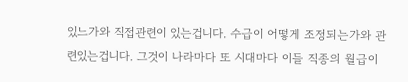있느가와 직접관련이 있는겁니다. 수급이 어떻게 조정되는가와 관련있는겁니다. 그것이 나라마다 또 시대마다 이들 직종의 월급이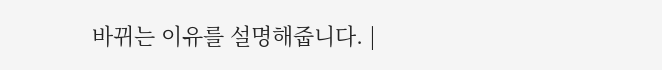바뀌는 이유를 설명해줍니다. |